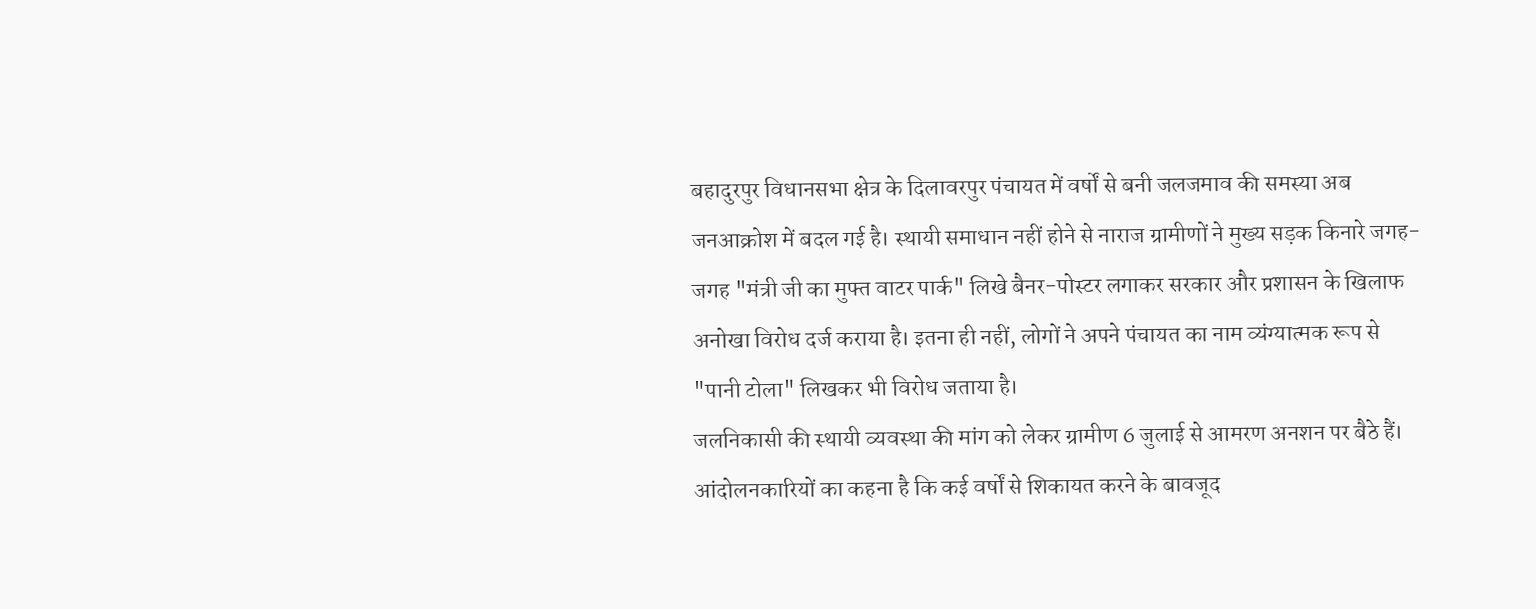बहादुरपुर विधानसभा क्षेत्र के दिलावरपुर पंचायत में वर्षों से बनी जलजमाव की समस्या अब जनआक्रोश में बदल गई है। स्थायी समाधान नहीं होने से नाराज ग्रामीणों ने मुख्य सड़क किनारे जगह-जगह "मंत्री जी का मुफ्त वाटर पार्क" लिखे बैनर-पोस्टर लगाकर सरकार और प्रशासन के खिलाफ अनोखा विरोध दर्ज कराया है। इतना ही नहीं, लोगों ने अपने पंचायत का नाम व्यंग्यात्मक रूप से "पानी टोला" लिखकर भी विरोध जताया है।
जलनिकासी की स्थायी व्यवस्था की मांग को लेकर ग्रामीण 6 जुलाई से आमरण अनशन पर बैठे हैं। आंदोलनकारियों का कहना है कि कई वर्षों से शिकायत करने के बावजूद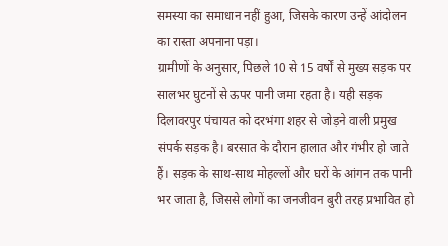समस्या का समाधान नहीं हुआ, जिसके कारण उन्हें आंदोलन का रास्ता अपनाना पड़ा।
ग्रामीणों के अनुसार, पिछले 10 से 15 वर्षों से मुख्य सड़क पर सालभर घुटनों से ऊपर पानी जमा रहता है। यही सड़क दिलावरपुर पंचायत को दरभंगा शहर से जोड़ने वाली प्रमुख संपर्क सड़क है। बरसात के दौरान हालात और गंभीर हो जाते हैं। सड़क के साथ-साथ मोहल्लों और घरों के आंगन तक पानी भर जाता है, जिससे लोगों का जनजीवन बुरी तरह प्रभावित हो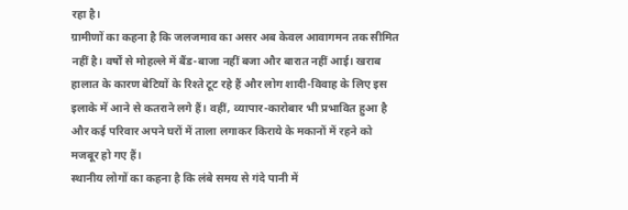रहा है।
ग्रामीणों का कहना है कि जलजमाव का असर अब केवल आवागमन तक सीमित नहीं है। वर्षों से मोहल्ले में बैंड-बाजा नहीं बजा और बारात नहीं आई। खराब हालात के कारण बेटियों के रिश्ते टूट रहे हैं और लोग शादी-विवाह के लिए इस इलाके में आने से कतराने लगे हैं। वहीं, व्यापार-कारोबार भी प्रभावित हुआ है और कई परिवार अपने घरों में ताला लगाकर किराये के मकानों में रहने को मजबूर हो गए हैं।
स्थानीय लोगों का कहना है कि लंबे समय से गंदे पानी में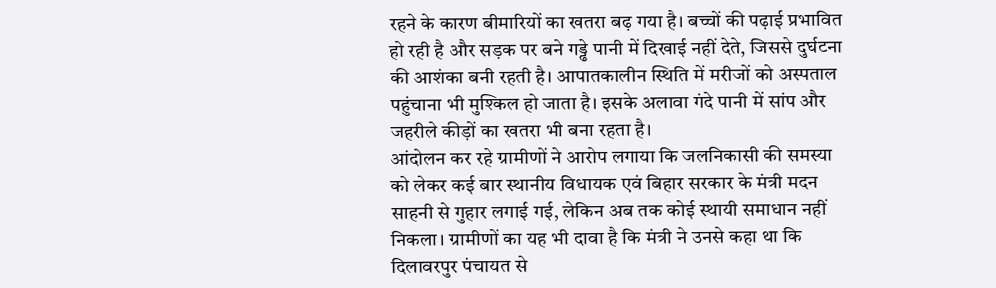रहने के कारण बीमारियों का खतरा बढ़ गया है। बच्चों की पढ़ाई प्रभावित हो रही है और सड़क पर बने गड्ढे पानी में दिखाई नहीं देते, जिससे दुर्घटना की आशंका बनी रहती है। आपातकालीन स्थिति में मरीजों को अस्पताल पहुंचाना भी मुश्किल हो जाता है। इसके अलावा गंदे पानी में सांप और जहरीले कीड़ों का खतरा भी बना रहता है।
आंदोलन कर रहे ग्रामीणों ने आरोप लगाया कि जलनिकासी की समस्या को लेकर कई बार स्थानीय विधायक एवं बिहार सरकार के मंत्री मदन साहनी से गुहार लगाई गई, लेकिन अब तक कोई स्थायी समाधान नहीं निकला। ग्रामीणों का यह भी दावा है कि मंत्री ने उनसे कहा था कि दिलावरपुर पंचायत से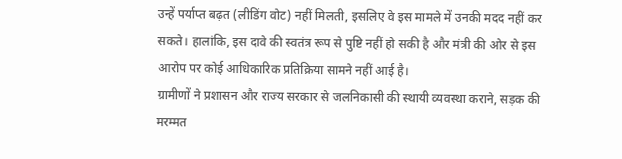उन्हें पर्याप्त बढ़त (लीडिंग वोट) नहीं मिलती, इसलिए वे इस मामले में उनकी मदद नहीं कर सकते। हालांकि, इस दावे की स्वतंत्र रूप से पुष्टि नहीं हो सकी है और मंत्री की ओर से इस आरोप पर कोई आधिकारिक प्रतिक्रिया सामने नहीं आई है।
ग्रामीणों ने प्रशासन और राज्य सरकार से जलनिकासी की स्थायी व्यवस्था कराने, सड़क की मरम्मत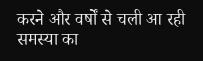करने और वर्षों से चली आ रही समस्या का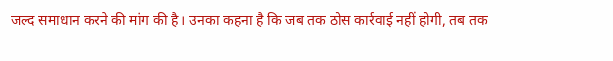जल्द समाधान करने की मांग की है। उनका कहना है कि जब तक ठोस कार्रवाई नहीं होगी, तब तक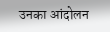उनका आंदोलन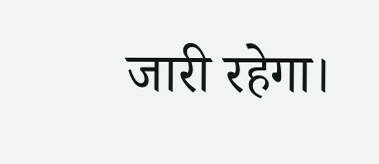जारी रहेगा।